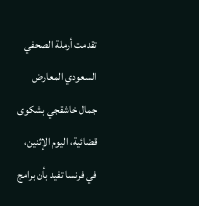تقدمت أرملة الصحفي السعودي المعارض جمال خاشقجي بشكوى قضائية، اليوم الإثنين، في فرنسا تفيد بأن برامج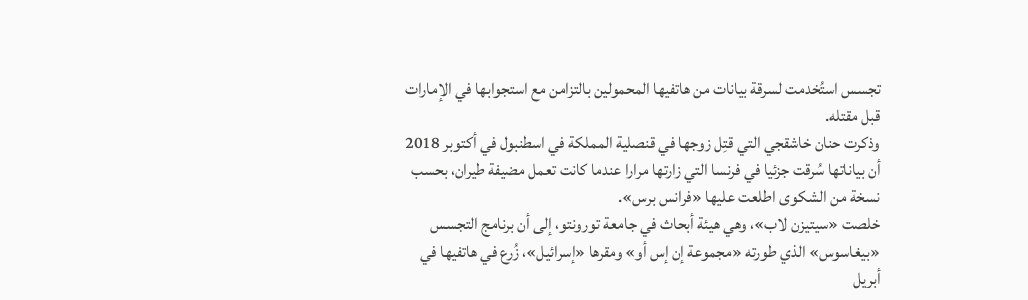تجسس استُخدمت لسرقة بيانات من هاتفيها المحمولين بالتزامن مع استجوابها في الإمارات قبل مقتله.
وذكرت حنان خاشقجي التي قتِل زوجها في قنصلية المملكة في اسطنبول في أكتوبر 2018 أن بياناتها سُرقت جزئيا في فرنسا التي زارتها مرارا عندما كانت تعمل مضيفة طيران، بحسب نسخة من الشكوى اطلعت عليها «فرانس برس».
خلصت «سيتيزن لاب»، وهي هيئة أبحاث في جامعة تورونتو، إلى أن برنامج التجسس «بيغاسوس» الذي طورته «مجموعة إن إس أو» ومقرها «إسرائيل»، زُرع في هاتفيها في أبريل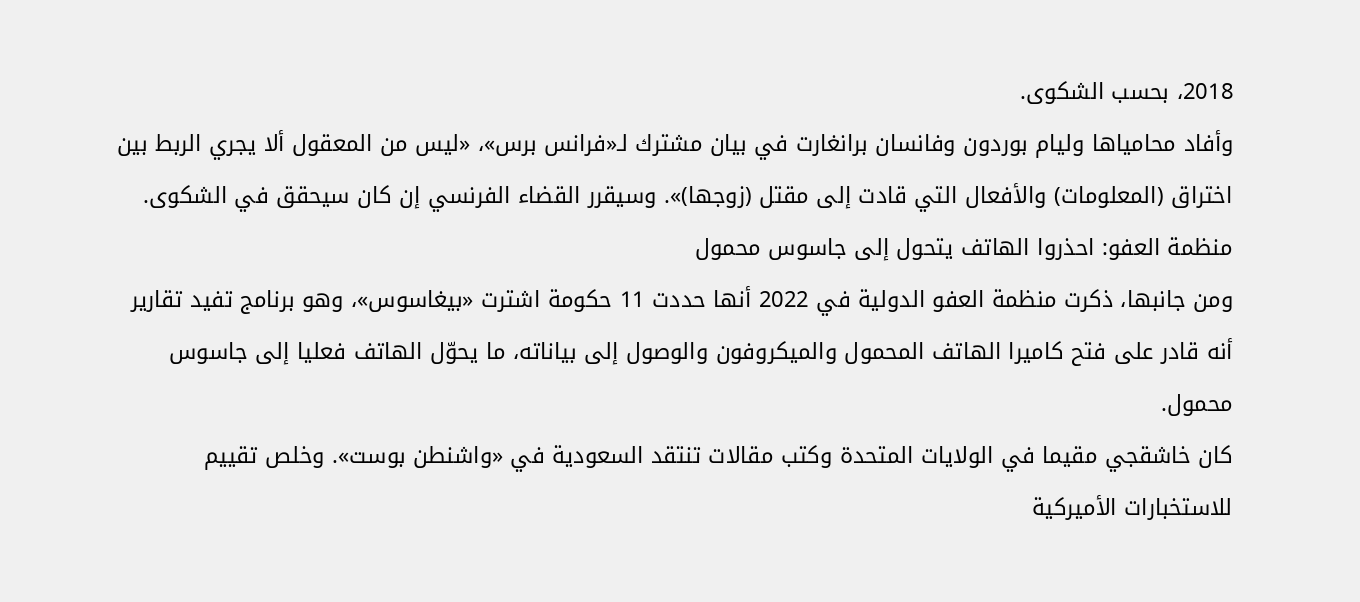2018، بحسب الشكوى.
وأفاد محامياها وليام بوردون وفانسان برانغارت في بيان مشترك لـ«فرانس برس»، «ليس من المعقول ألا يجري الربط بين اختراق (المعلومات) والأفعال التي قادت إلى مقتل (زوجها)». وسيقرر القضاء الفرنسي إن كان سيحقق في الشكوى.
منظمة العفو: احذروا الهاتف يتحول إلى جاسوس محمول
ومن جانبها، ذكرت منظمة العفو الدولية في 2022 أنها حددت 11 حكومة اشترت «بيغاسوس»، وهو برنامج تفيد تقارير أنه قادر على فتح كاميرا الهاتف المحمول والميكروفون والوصول إلى بياناته، ما يحوّل الهاتف فعليا إلى جاسوس محمول.
كان خاشقجي مقيما في الولايات المتحدة وكتب مقالات تنتقد السعودية في «واشنطن بوست». وخلص تقييم للاستخبارات الأميركية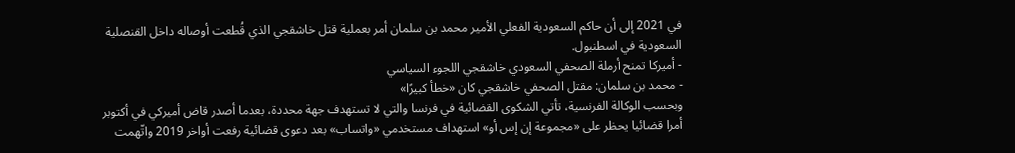في 2021 إلى أن حاكم السعودية الفعلي الأمير محمد بن سلمان أمر بعملية قتل خاشقجي الذي قُطعت أوصاله داخل القنصلية السعودية في اسطنبول.
- أميركا تمنح أرملة الصحفي السعودي خاشقجي اللجوء السياسي
- محمد بن سلمان: مقتل الصحفي خاشقجي كان «خطأ كبيرًا»
وبحسب الوكالة الفرنسية، تأتي الشكوى القضائية في فرنسا والتي لا تستهدف جهة محددة، بعدما أصدر قاض أميركي في أكتوبر أمرا قضائيا يحظر على «مجموعة إن إس أو» استهداف مستخدمي «واتساب» بعد دعوى قضائية رفعت أواخر 2019 واتّهمت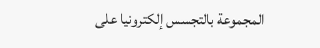المجموعة بالتجسس إلكترونيا على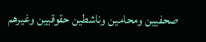صحفيين ومحامين وناشطين حقوقيين وغيرهم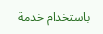باستخدام خدمة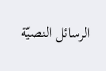الرسائل النصيّة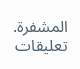المشفرة.
تعليقات